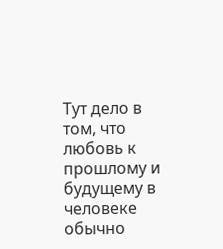Тут дело в том, что любовь к прошлому и будущему в человеке обычно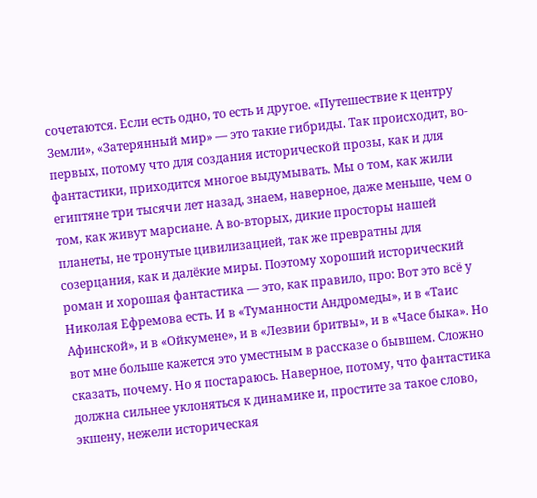сочетаются. Если есть одно, то есть и другое. «Путешествие к центру Земли», «Затерянный мир» — это такие гибриды. Так происходит, во-первых, потому что для создания исторической прозы, как и для фантастики, приходится многое выдумывать. Мы о том, как жили египтяне три тысячи лет назад, знаем, наверное, даже меньше, чем о том, как живут марсиане. А во-вторых, дикие просторы нашей планеты, не тронутые цивилизацией, так же превратны для созерцания, как и далёкие миры. Поэтому хороший исторический роман и хорошая фантастика — это, как правило, про: Вот это всë у Николая Ефремова есть. И в «Туманности Андромеды», и в «Таис Афинской», и в «Ойкумене», и в «Лезвии бритвы», и в «Часе быка». Но вот мне больше кажется это уместным в рассказе о бывшем. Сложно сказать, почему. Но я постараюсь. Наверное, потому, что фантастика должна сильнее уклоняться к динамике и, простите за такое слово, экшену, нежели историческая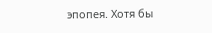эпопея. Хотя бы